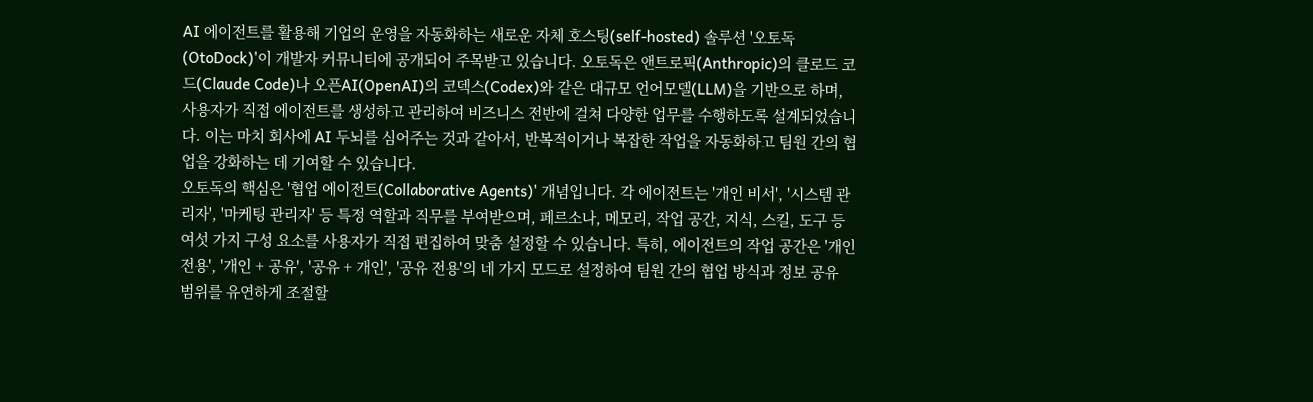AI 에이전트를 활용해 기업의 운영을 자동화하는 새로운 자체 호스팅(self-hosted) 솔루션 '오토독(OtoDock)'이 개발자 커뮤니티에 공개되어 주목받고 있습니다. 오토독은 앤트로픽(Anthropic)의 클로드 코드(Claude Code)나 오픈AI(OpenAI)의 코덱스(Codex)와 같은 대규모 언어모델(LLM)을 기반으로 하며, 사용자가 직접 에이전트를 생성하고 관리하여 비즈니스 전반에 걸쳐 다양한 업무를 수행하도록 설계되었습니다. 이는 마치 회사에 AI 두뇌를 심어주는 것과 같아서, 반복적이거나 복잡한 작업을 자동화하고 팀원 간의 협업을 강화하는 데 기여할 수 있습니다.
오토독의 핵심은 '협업 에이전트(Collaborative Agents)' 개념입니다. 각 에이전트는 '개인 비서', '시스템 관리자', '마케팅 관리자' 등 특정 역할과 직무를 부여받으며, 페르소나, 메모리, 작업 공간, 지식, 스킬, 도구 등 여섯 가지 구성 요소를 사용자가 직접 편집하여 맞춤 설정할 수 있습니다. 특히, 에이전트의 작업 공간은 '개인 전용', '개인 + 공유', '공유 + 개인', '공유 전용'의 네 가지 모드로 설정하여 팀원 간의 협업 방식과 정보 공유 범위를 유연하게 조절할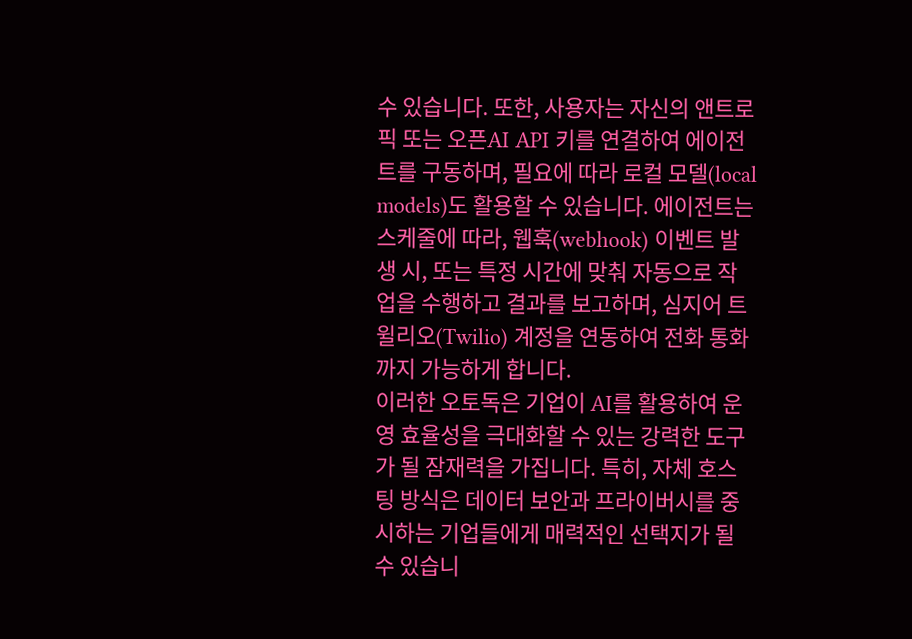수 있습니다. 또한, 사용자는 자신의 앤트로픽 또는 오픈AI API 키를 연결하여 에이전트를 구동하며, 필요에 따라 로컬 모델(local models)도 활용할 수 있습니다. 에이전트는 스케줄에 따라, 웹훅(webhook) 이벤트 발생 시, 또는 특정 시간에 맞춰 자동으로 작업을 수행하고 결과를 보고하며, 심지어 트윌리오(Twilio) 계정을 연동하여 전화 통화까지 가능하게 합니다.
이러한 오토독은 기업이 AI를 활용하여 운영 효율성을 극대화할 수 있는 강력한 도구가 될 잠재력을 가집니다. 특히, 자체 호스팅 방식은 데이터 보안과 프라이버시를 중시하는 기업들에게 매력적인 선택지가 될 수 있습니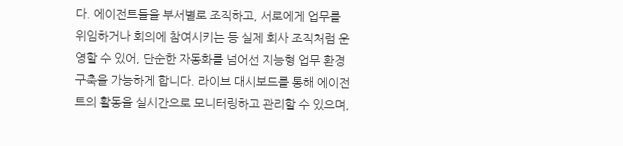다. 에이전트들을 부서별로 조직하고, 서로에게 업무를 위임하거나 회의에 참여시키는 등 실제 회사 조직처럼 운영할 수 있어, 단순한 자동화를 넘어선 지능형 업무 환경 구축을 가능하게 합니다. 라이브 대시보드를 통해 에이전트의 활동을 실시간으로 모니터링하고 관리할 수 있으며,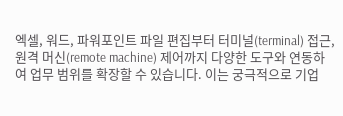엑셀, 워드, 파워포인트 파일 편집부터 터미널(terminal) 접근, 원격 머신(remote machine) 제어까지 다양한 도구와 연동하여 업무 범위를 확장할 수 있습니다. 이는 궁극적으로 기업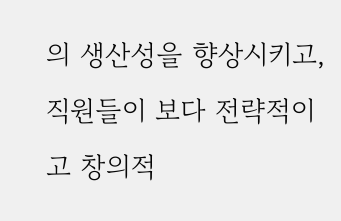의 생산성을 향상시키고, 직원들이 보다 전략적이고 창의적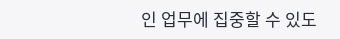인 업무에 집중할 수 있도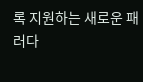록 지원하는 새로운 패러다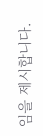임을 제시합니다.